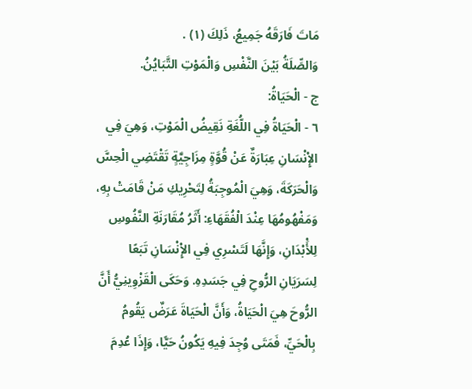مَاتَ فَارَقَهُ جَمِيعُ، ذَلِكَ (١) .
وَالصِّلَةُ بَيْنَ النَّفْسِ وَالْمَوْتِ التَّبَايُنُ.
ج - الْحَيَاةُ:
٦ - الْحَيَاةُ فِي اللُّغَةِ نَقِيضُ الْمَوْتِ، وَهِيَ فِي الإِْنْسَانِ عِبَارَةٌ عَنْ قُوَّةٍ مِزَاجِيَّةٍ تَقْتَضِي الْحِسَّ وَالْحَرَكَةَ، وَهِيَ الْمُوجِبَةُ لِتَحْرِيكِ مَنْ قَامَتْ بِهِ، وَمَفْهُومُهَا عِنْدَ الْفُقَهَاءِ: أَثَرُ مُقَارَنَةِ النَّفُوسِ لِلأَْبْدَانِ، وَإِنَّهَا لَتَسْرِي فِي الإِْنْسَانِ تَبَعًا لِسَرَيَانِ الرُّوحِ فِي جَسَدِهِ. وَحَكَى الْقَزْوِينِيُّ أَنَّ الرُّوحَ هِيَ الْحَيَاةُ، وَأَنَّ الْحَيَاةَ عَرَضٌ يَقُومُ بِالْحَيِّ، فَمَتَى وُجِدَ فِيهِ يَكُونُ حَيًّا، وَإِذَا عُدِمَ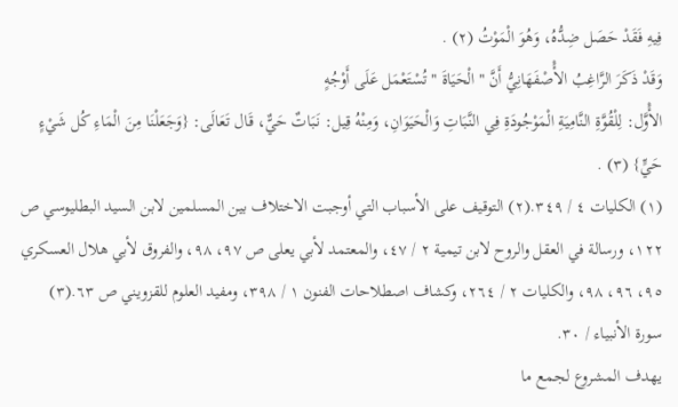فِيهِ فَقَدْ حَصَل ضِدُّهُ، وَهُوَ الْمَوْتُ (٢) .
وَقَدْ ذَكَرَ الرَّاغِبُ الأَْصْفَهَانِيُّ أَنَّ " الْحَيَاةَ " تُسْتَعْمَل عَلَى أَوْجُهٍ
الأَْوَّل: لِلْقُوَّةِ النَّامِيَةِ الْمَوْجُودَةِ فِي النَّبَاتِ وَالْحَيَوَانِ، وَمِنْهُ قِيل: نَبَاتٌ حَيٌّ، قَال تَعَالَى: {وَجَعَلْنَا مِنَ الْمَاءِ كُل شَيْءٍ حَيٍّ} (٣) .
(١) الكليات ٤ / ٣٤٩.(٢) التوقيف على الأسباب التي أوجبت الاختلاف بين المسلمين لابن السيد البطليوسي ص ١٢٢، ورسالة في العقل والروح لابن تيمية ٢ / ٤٧، والمعتمد لأبي يعلى ص ٩٧، ٩٨، والفروق لأبي هلال العسكري ٩٥، ٩٦، ٩٨، والكليات ٢ / ٢٦٤، وكشاف اصطلاحات الفنون ١ / ٣٩٨، ومفيد العلوم للقزويني ص ٦٣.(٣) سورة الأنبياء / ٣٠.
يهدف المشروع لجمع ما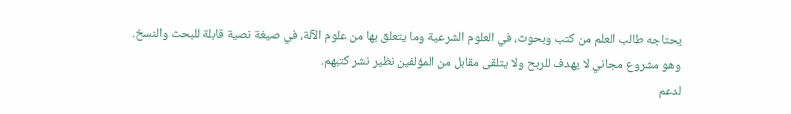يحتاجه طالب العلم من كتب وبحوث، في العلوم الشرعية وما يتعلق بها من علوم الآلة، في صيغة نصية قابلة للبحث والنسخ.
وهو مشروع مجاني لا يهدف للربح ولا يتلقى مقابل من المؤلفين نظير نشر كتبهم.
لدعم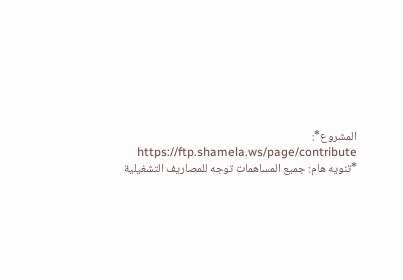المشروع*: https://ftp.shamela.ws/page/contribute
*تنويه هام: جميع المساهمات توجه للمصاريف التشغيلية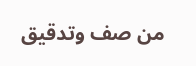من صف وتدقيق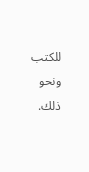للكتب ونحو ذلك.